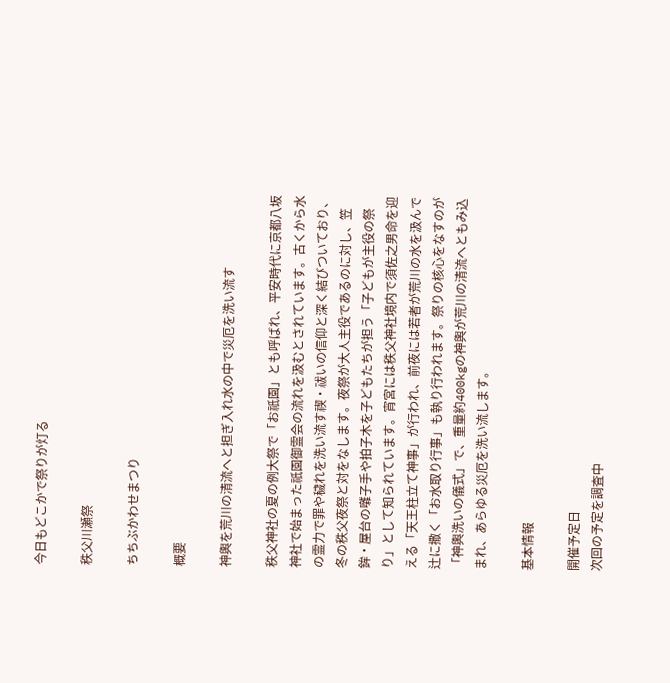今日もどこかで祭りが灯る

秩父川瀬祭

ちちぶかわせまつり

概要

神輿を荒川の清流へと担ぎ入れ水の中で災厄を洗い流す

秩父神社の夏の例大祭で「お祇園」とも呼ばれ、平安時代に京都八坂神社で始まった祇園御霊会の流れを汲むとされています。古くから水の霊力で罪や穢れを洗い流す禊・祓いの信仰と深く結びついており、冬の秩父夜祭と対をなします。夜祭が大人主役であるのに対し、笠鉾・屋台の囃子手や拍子木を子どもたちが担う「子どもが主役の祭り」として知られています。宵宮には秩父神社境内で須佐之男命を迎える「天王柱立て神事」が行われ、前夜には若者が荒川の水を汲んで辻に撒く「お水取り行事」も執り行われます。祭りの核心をなすのが「神輿洗いの儀式」で、重量約400kgの神輿が荒川の清流へともみ込まれ、あらゆる災厄を洗い流します。

基本情報

開催予定日
次回の予定を調査中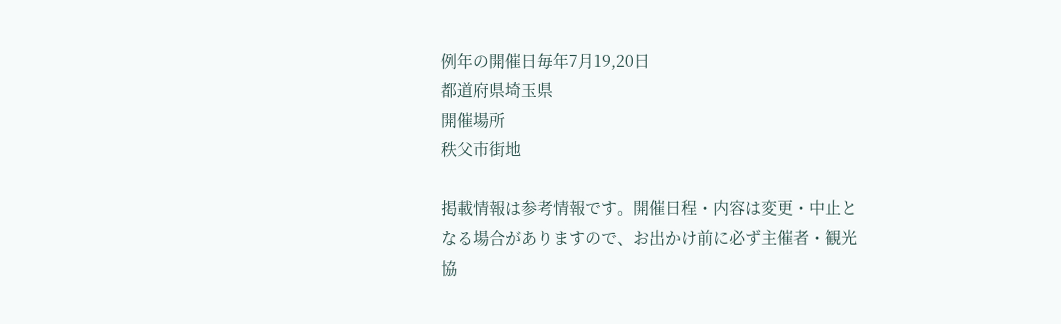例年の開催日毎年7月19,20日
都道府県埼玉県
開催場所
秩父市街地

掲載情報は参考情報です。開催日程・内容は変更・中止となる場合がありますので、お出かけ前に必ず主催者・観光協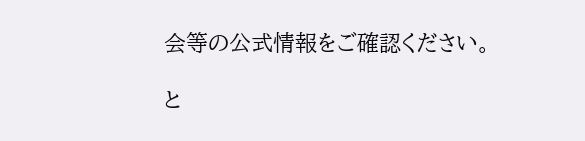会等の公式情報をご確認ください。

と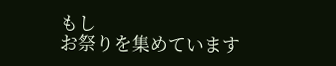もし
お祭りを集めています